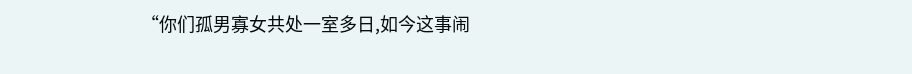“你们孤男寡女共处一室多日,如今这事闹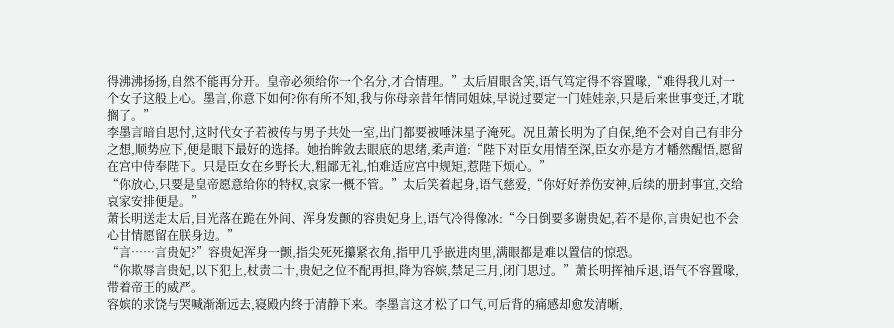得沸沸扬扬,自然不能再分开。皇帝必须给你一个名分,才合情理。”太后眉眼含笑,语气笃定得不容置喙,“难得我儿对一个女子这般上心。墨言,你意下如何?你有所不知,我与你母亲昔年情同姐妹,早说过要定一门娃娃亲,只是后来世事变迁,才耽搁了。”
李墨言暗自思忖,这时代女子若被传与男子共处一室,出门都要被唾沫星子淹死。况且萧长明为了自保,绝不会对自己有非分之想,顺势应下,便是眼下最好的选择。她抬眸敛去眼底的思绪,柔声道:“陛下对臣女用情至深,臣女亦是方才幡然醒悟,愿留在宫中侍奉陛下。只是臣女在乡野长大,粗鄙无礼,怕难适应宫中规矩,惹陛下烦心。”
“你放心,只要是皇帝愿意给你的特权,哀家一概不管。”太后笑着起身,语气慈爱,“你好好养伤安神,后续的册封事宜,交给哀家安排便是。”
萧长明送走太后,目光落在跪在外间、浑身发颤的容贵妃身上,语气冷得像冰:“今日倒要多谢贵妃,若不是你,言贵妃也不会心甘情愿留在朕身边。”
“言……言贵妃?”容贵妃浑身一颤,指尖死死攥紧衣角,指甲几乎嵌进肉里,满眼都是难以置信的惊恐。
“你欺辱言贵妃,以下犯上,杖责二十,贵妃之位不配再担,降为容嫔,禁足三月,闭门思过。”萧长明挥袖斥退,语气不容置喙,带着帝王的威严。
容嫔的求饶与哭喊渐渐远去,寝殿内终于清静下来。李墨言这才松了口气,可后背的痛感却愈发清晰,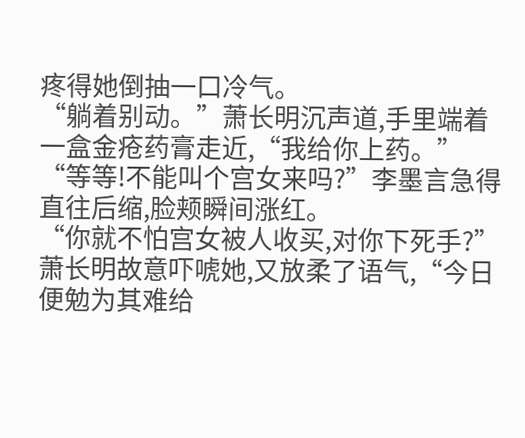疼得她倒抽一口冷气。
“躺着别动。”萧长明沉声道,手里端着一盒金疮药膏走近,“我给你上药。”
“等等!不能叫个宫女来吗?”李墨言急得直往后缩,脸颊瞬间涨红。
“你就不怕宫女被人收买,对你下死手?”萧长明故意吓唬她,又放柔了语气,“今日便勉为其难给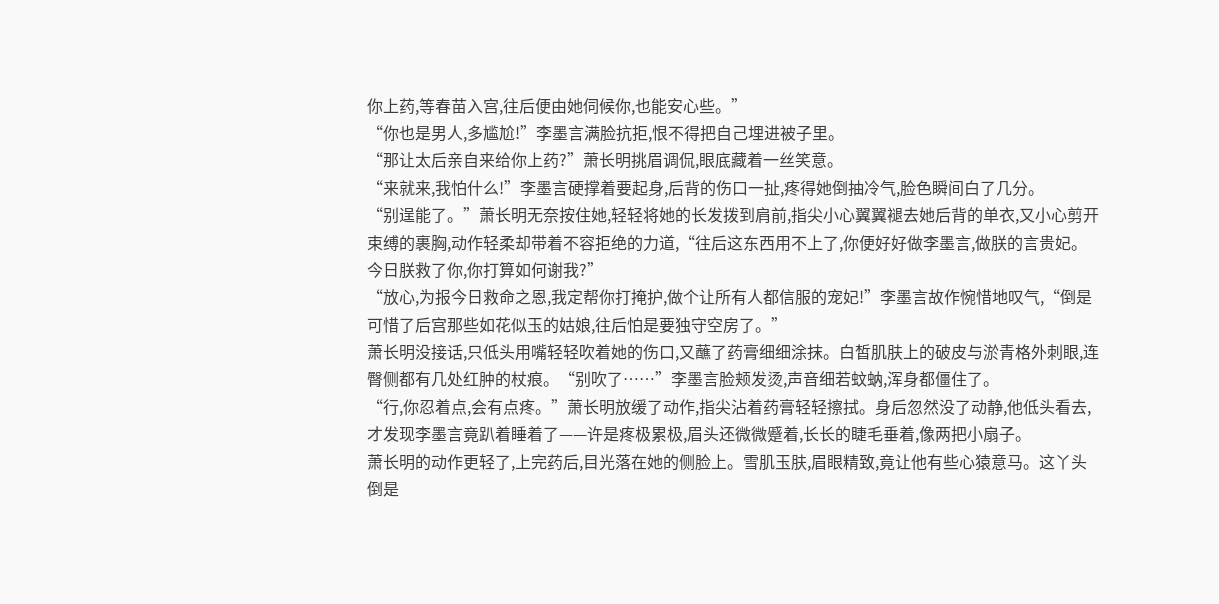你上药,等春苗入宫,往后便由她伺候你,也能安心些。”
“你也是男人,多尴尬!”李墨言满脸抗拒,恨不得把自己埋进被子里。
“那让太后亲自来给你上药?”萧长明挑眉调侃,眼底藏着一丝笑意。
“来就来,我怕什么!”李墨言硬撑着要起身,后背的伤口一扯,疼得她倒抽冷气,脸色瞬间白了几分。
“别逞能了。”萧长明无奈按住她,轻轻将她的长发拨到肩前,指尖小心翼翼褪去她后背的单衣,又小心剪开束缚的裹胸,动作轻柔却带着不容拒绝的力道,“往后这东西用不上了,你便好好做李墨言,做朕的言贵妃。今日朕救了你,你打算如何谢我?”
“放心,为报今日救命之恩,我定帮你打掩护,做个让所有人都信服的宠妃!”李墨言故作惋惜地叹气,“倒是可惜了后宫那些如花似玉的姑娘,往后怕是要独守空房了。”
萧长明没接话,只低头用嘴轻轻吹着她的伤口,又蘸了药膏细细涂抹。白皙肌肤上的破皮与淤青格外刺眼,连臀侧都有几处红肿的杖痕。“别吹了……”李墨言脸颊发烫,声音细若蚊蚋,浑身都僵住了。
“行,你忍着点,会有点疼。”萧长明放缓了动作,指尖沾着药膏轻轻擦拭。身后忽然没了动静,他低头看去,才发现李墨言竟趴着睡着了——许是疼极累极,眉头还微微蹙着,长长的睫毛垂着,像两把小扇子。
萧长明的动作更轻了,上完药后,目光落在她的侧脸上。雪肌玉肤,眉眼精致,竟让他有些心猿意马。这丫头倒是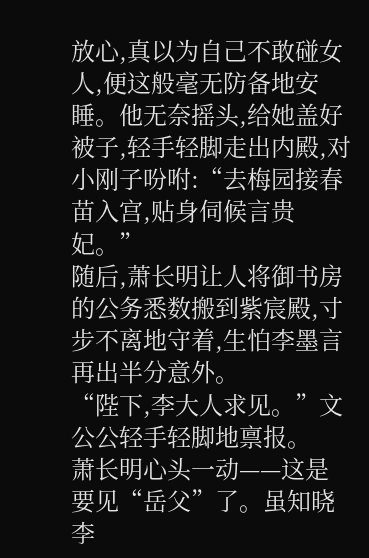放心,真以为自己不敢碰女人,便这般毫无防备地安睡。他无奈摇头,给她盖好被子,轻手轻脚走出内殿,对小刚子吩咐:“去梅园接春苗入宫,贴身伺候言贵妃。”
随后,萧长明让人将御书房的公务悉数搬到紫宸殿,寸步不离地守着,生怕李墨言再出半分意外。
“陛下,李大人求见。”文公公轻手轻脚地禀报。
萧长明心头一动——这是要见“岳父”了。虽知晓李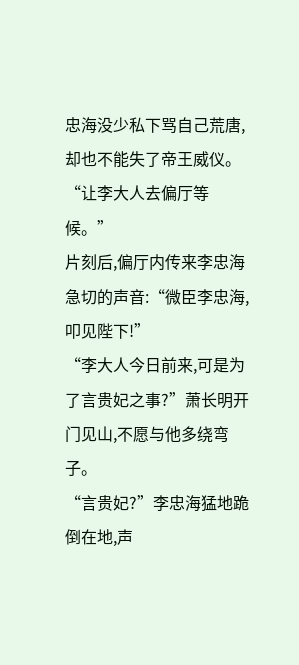忠海没少私下骂自己荒唐,却也不能失了帝王威仪。“让李大人去偏厅等候。”
片刻后,偏厅内传来李忠海急切的声音:“微臣李忠海,叩见陛下!”
“李大人今日前来,可是为了言贵妃之事?”萧长明开门见山,不愿与他多绕弯子。
“言贵妃?”李忠海猛地跪倒在地,声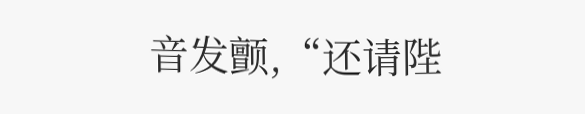音发颤,“还请陛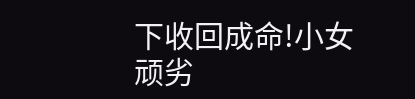下收回成命!小女顽劣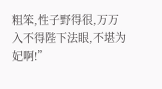粗笨,性子野得很,万万入不得陛下法眼,不堪为妃啊!”